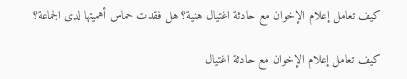كيف تعامل إعلام الإخوان مع حادثة اغتيال هنية؟ هل فقدت حماس أهميتها لدى الجماعة؟

كيف تعامل إعلام الإخوان مع حادثة اغتيال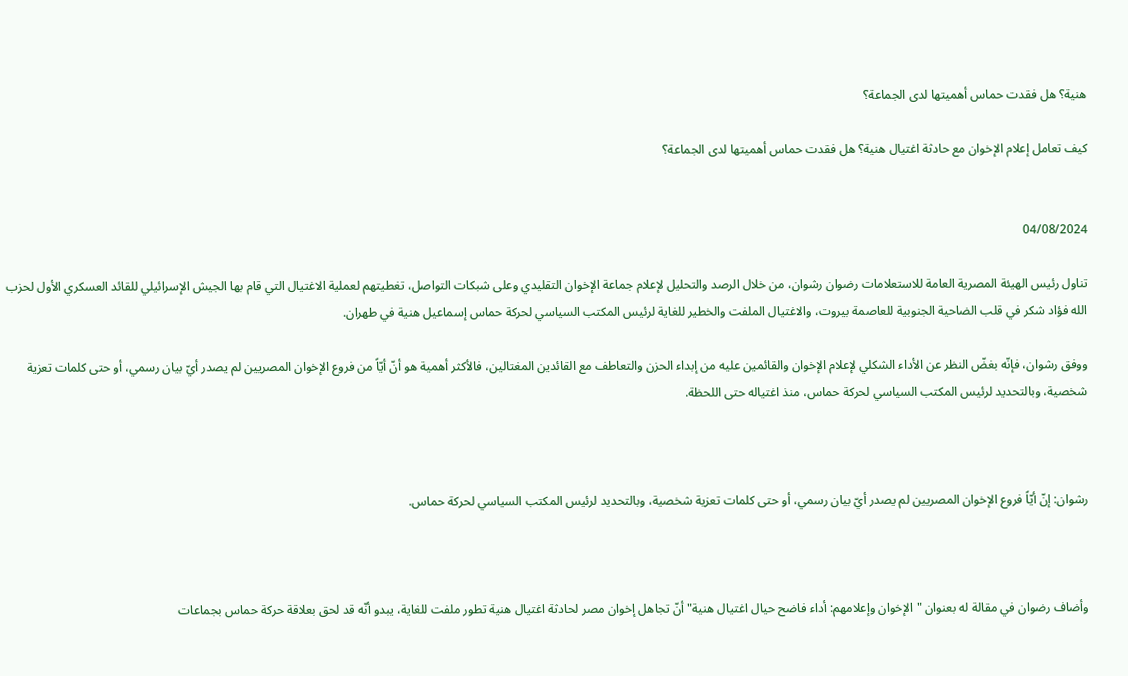هنية؟ هل فقدت حماس أهميتها لدى الجماعة؟

كيف تعامل إعلام الإخوان مع حادثة اغتيال هنية؟ هل فقدت حماس أهميتها لدى الجماعة؟


04/08/2024

تناول رئيس الهيئة المصرية العامة للاستعلامات رضوان رشوان، من خلال الرصد والتحليل لإعلام جماعة الإخوان التقليدي وعلى شبكات التواصل، تغطيتهم لعملية الاغتيال التي قام بها الجيش الإسرائيلي للقائد العسكري الأول لحزب الله فؤاد شكر في قلب الضاحية الجنوبية للعاصمة بيروت، والاغتيال الملفت والخطير للغاية لرئيس المكتب السياسي لحركة حماس إسماعيل هنية في طهران.

ووفق رشوان، فإنّه بغضّ النظر عن الأداء الشكلي لإعلام الإخوان والقائمين عليه من إبداء الحزن والتعاطف مع القائدين المغتالين، فالأكثر أهمية هو أنّ أيّاً من فروع الإخوان المصريين لم يصدر أيّ بيان رسمي، أو حتى كلمات تعزية شخصية، وبالتحديد لرئيس المكتب السياسي لحركة حماس، منذ اغتياله حتى اللحظة.



رشوان: إنّ أيّاً فروع الإخوان المصريين لم يصدر أيّ بيان رسمي، أو حتى كلمات تعزية شخصية، وبالتحديد لرئيس المكتب السياسي لحركة حماس.



وأضاف رضوان في مقالة له بعنوان "الإخوان وإعلامهم: أداء فاضح حيال اغتيال هنية" أنّ تجاهل إخوان مصر لحادثة اغتيال هنية تطور ملفت للغاية، يبدو أنّه قد لحق بعلاقة حركة حماس بجماعات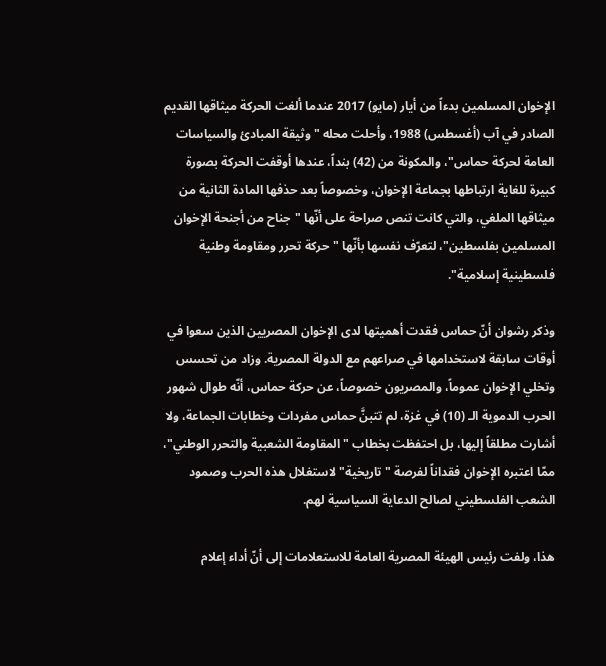الإخوان المسلمين بدءاً من أيار (مايو) 2017 عندما ألغت الحركة ميثاقها القديم الصادر في آب (أغسطس) 1988، وأحلت محله "وثيقة المبادئ والسياسات العامة لحركة حماس"، والمكونة من (42) بنداً، عندها أوقفت الحركة بصورة كبيرة للغاية ارتباطها بجماعة الإخوان، وخصوصاً بعد حذفها المادة الثانية من ميثاقها الملغي، والتي كانت تنص صراحة على أنّها "جناح من أجنحة الإخوان المسلمين بفلسطين"، لتعرّف نفسها بأنّها "حركة تحرر ومقاومة وطنية فلسطينية إسلامية".

وذكر رشوان أنّ حماس فقدت أهميتها لدى الإخوان المصريين الذين سعوا في أوقات سابقة لاستخدامها في صراعهم مع الدولة المصرية. وزاد من تحسس وتخلي الإخوان عموماً، والمصريون خصوصاً، عن حركة حماس، أنّه طوال شهور الحرب الدموية الـ (10) في غزة، لم تتبنَّ حماس مفردات وخطابات الجماعة، ولا أشارت مطلقاً إليها، بل احتفظت بخطاب "المقاومة الشعبية والتحرر الوطني"، ممّا اعتبره الإخوان فقداناً لفرصة "تاريخية" لاستغلال هذه الحرب وصمود الشعب الفلسطيني لصالح الدعاية السياسية لهم.

هذا، ولفت رئيس الهيئة المصرية العامة للاستعلامات إلى أنّ أداء إعلام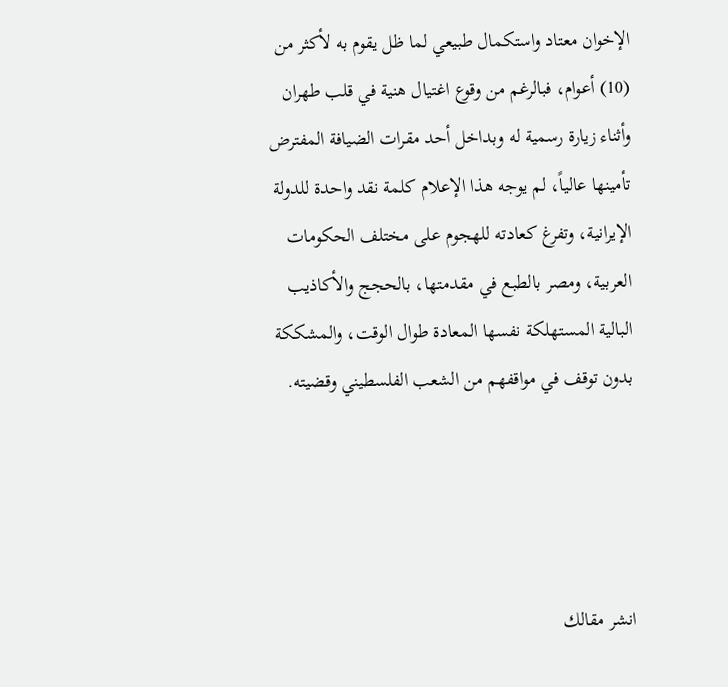الإخوان معتاد واستكمال طبيعي لما ظل يقوم به لأكثر من (10) أعوام، فبالرغم من وقوع اغتيال هنية في قلب طهران وأثناء زيارة رسمية له وبداخل أحد مقرات الضيافة المفترض تأمينها عالياً، لم يوجه هذا الإعلام كلمة نقد واحدة للدولة الإيرانية، وتفرغ كعادته للهجوم على مختلف الحكومات العربية، ومصر بالطبع في مقدمتها، بالحجج والأكاذيب البالية المستهلكة نفسها المعادة طوال الوقت، والمشككة بدون توقف في مواقفهم من الشعب الفلسطيني وقضيته.




انشر مقالك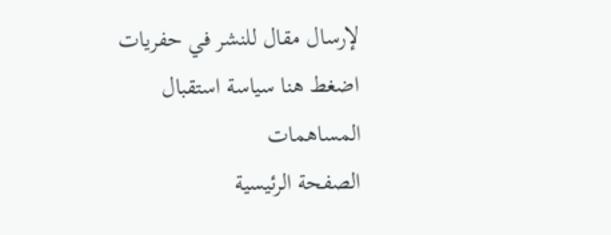لإرسال مقال للنشر في حفريات اضغط هنا سياسة استقبال المساهمات
الصفحة الرئيسية